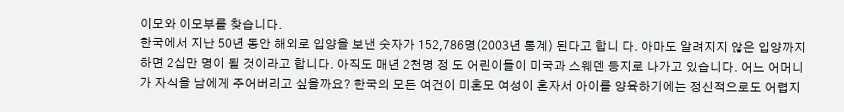이모와 이모부를 찾습니다.
한국에서 지난 50년 동안 해외로 입양을 보낸 숫자가 152,786명(2003년 통계) 된다고 합니 다. 아마도 알려지지 않은 입양까지 하면 2십만 명이 될 것이라고 합니다. 아직도 매년 2천명 정 도 어린이들이 미국과 스웨덴 등지로 나가고 있습니다. 어느 어머니가 자식을 남에게 주어버리고 싶을까요? 한국의 모든 여건이 미혼모 여성이 혼자서 아이를 양육하기에는 정신적으로도 어렵지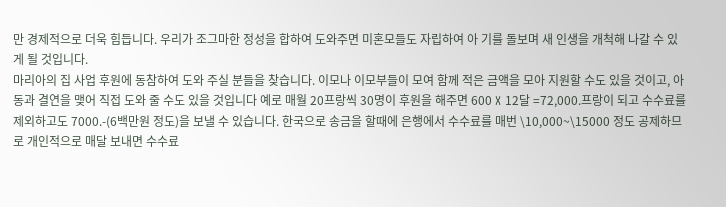만 경제적으로 더욱 힘듭니다. 우리가 조그마한 정성을 합하여 도와주면 미혼모들도 자립하여 아 기를 돌보며 새 인생을 개척해 나갈 수 있게 될 것입니다.
마리아의 집 사업 후원에 동참하여 도와 주실 분들을 찾습니다. 이모나 이모부들이 모여 함께 적은 금액을 모아 지원할 수도 있을 것이고, 아동과 결연을 맺어 직접 도와 줄 수도 있을 것입니다 예로 매월 20프랑씩 30명이 후원을 해주면 600 X 12달 =72,000.프랑이 되고 수수료를 제외하고도 7000.-(6백만원 정도)을 보낼 수 있습니다. 한국으로 송금을 할때에 은행에서 수수료를 매번 \10,000~\15000 정도 공제하므로 개인적으로 매달 보내면 수수료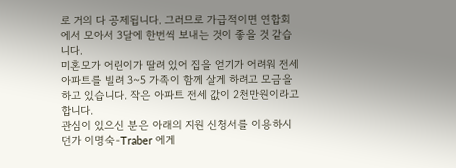로 거의 다 공제됩니다. 그러므로 가급적이면 연합회에서 모아서 3달에 한번씩 보내는 것이 좋을 것 같습니다.
미혼모가 어린이가 딸려 있어 집을 얻기가 어려워 전세 아파트를 빌려 3~5 가족이 함께 살게 하려고 모금을 하고 있습니다. 작은 아파트 전세 값이 2천만원이라고 합니다.
관심이 있으신 분은 아래의 지원 신청서를 이용하시던가 이명숙-Traber 에게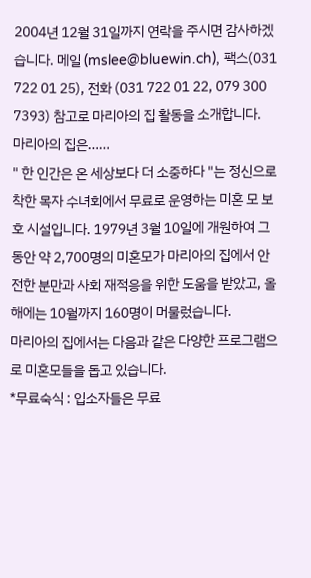2004년 12월 31일까지 연락을 주시면 감사하겠습니다. 메일 (mslee@bluewin.ch), 팩스(031 722 01 25), 전화 (031 722 01 22, 079 300 7393) 참고로 마리아의 집 활동을 소개합니다.
마리아의 집은……
" 한 인간은 온 세상보다 더 소중하다 "는 정신으로 착한 목자 수녀회에서 무료로 운영하는 미혼 모 보호 시설입니다. 1979년 3월 10일에 개원하여 그 동안 약 2,700명의 미혼모가 마리아의 집에서 안전한 분만과 사회 재적응을 위한 도움을 받았고, 올해에는 10월까지 160명이 머물렀습니다.
마리아의 집에서는 다음과 같은 다양한 프로그램으로 미혼모들을 돕고 있습니다.
*무료숙식 : 입소자들은 무료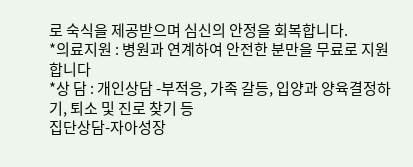로 숙식을 제공받으며 심신의 안정을 회복합니다.
*의료지원 : 병원과 연계하여 안전한 분만을 무료로 지원합니다
*상 담 : 개인상담 -부적응, 가족 갈등, 입양과 양육결정하기, 퇴소 및 진로 찾기 등
집단상담-자아성장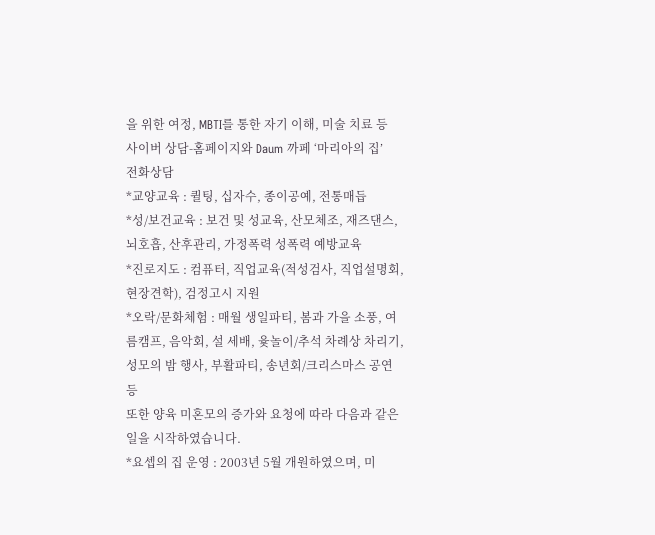을 위한 여정, MBTI를 통한 자기 이해, 미술 치료 등
사이버 상담-홈페이지와 Daum 까페 ‘마리아의 집’
전화상담
*교양교육 : 퀼팅, 십자수, 종이공예, 전통매듭
*성/보건교육 : 보건 및 성교육, 산모체조, 재즈댄스, 뇌호흡, 산후관리, 가정폭력 성폭력 예방교육
*진로지도 : 컴퓨터, 직업교육(적성검사, 직업설명회, 현장견학), 검정고시 지원
*오락/문화체험 : 매월 생일파티, 봄과 가을 소풍, 여름캠프, 음악회, 설 세배, 윷놀이/추석 차례상 차리기, 성모의 밤 행사, 부활파티, 송년회/크리스마스 공연 등
또한 양육 미혼모의 증가와 요청에 따라 다음과 같은 일을 시작하였습니다.
*요셉의 집 운영 : 2003년 5월 개원하였으며, 미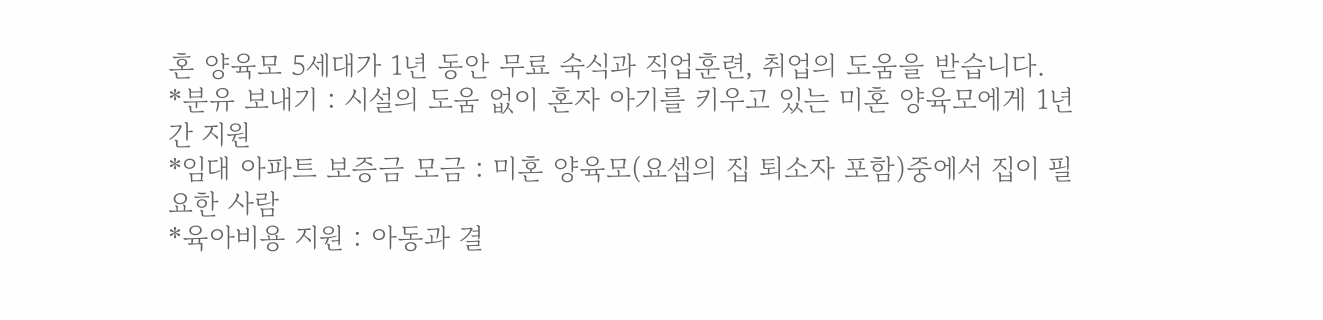혼 양육모 5세대가 1년 동안 무료 숙식과 직업훈련, 취업의 도움을 받습니다.
*분유 보내기 : 시설의 도움 없이 혼자 아기를 키우고 있는 미혼 양육모에게 1년간 지원
*임대 아파트 보증금 모금 : 미혼 양육모(요셉의 집 퇴소자 포함)중에서 집이 필요한 사람
*육아비용 지원 : 아동과 결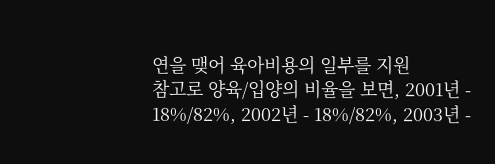연을 맺어 육아비용의 일부를 지원
참고로 양육/입양의 비율을 보면, 2001년 - 18%/82%, 2002년 - 18%/82%, 2003년 -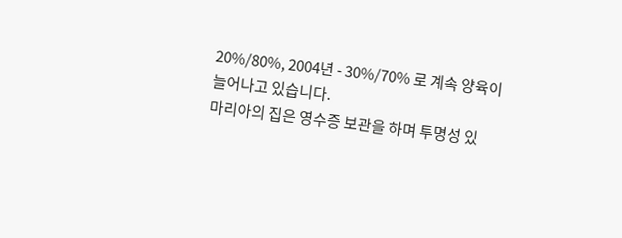20%/80%, 2004년 - 30%/70% 로 계속 양육이 늘어나고 있습니다.
마리아의 집은 영수증 보관을 하며 투명성 있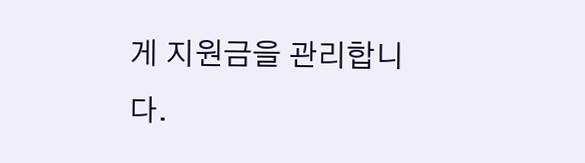게 지원금을 관리합니다.